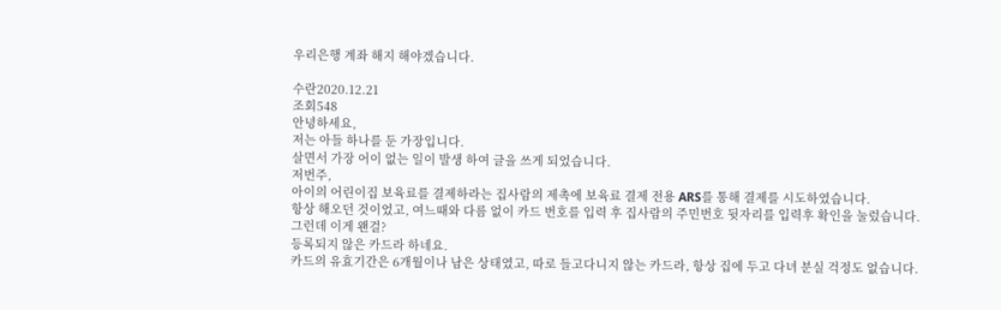우리은행 계좌 해지 해야겠습니다.

수란2020.12.21
조회548
안녕하세요,
저는 아들 하나를 둔 가장입니다.
살면서 가장 어이 없는 일이 발생 하여 글을 쓰게 되었습니다.
저번주,
아이의 어린이집 보육료를 결제하라는 집사람의 제촉에 보육료 결제 전용 ARS를 통해 결제를 시도하였습니다.
항상 해오던 것이었고, 여느때와 다름 없이 카드 번호를 입력 후 집사람의 주민번호 뒷자리를 입력후 확인을 눌렀습니다.
그런데 이게 왠걸?
등록되지 않은 카드라 하네요.
카드의 유효기간은 6개월이나 남은 상태였고, 따로 들고다니지 않는 카드라, 항상 집에 두고 다녀 분실 걱정도 없습니다.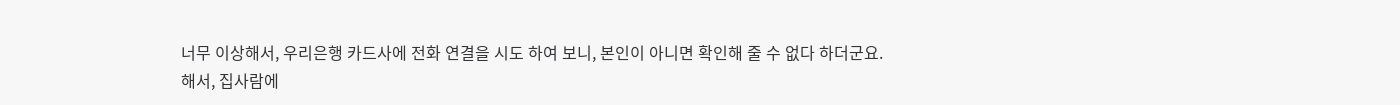너무 이상해서, 우리은행 카드사에 전화 연결을 시도 하여 보니, 본인이 아니면 확인해 줄 수 없다 하더군요.
해서, 집사람에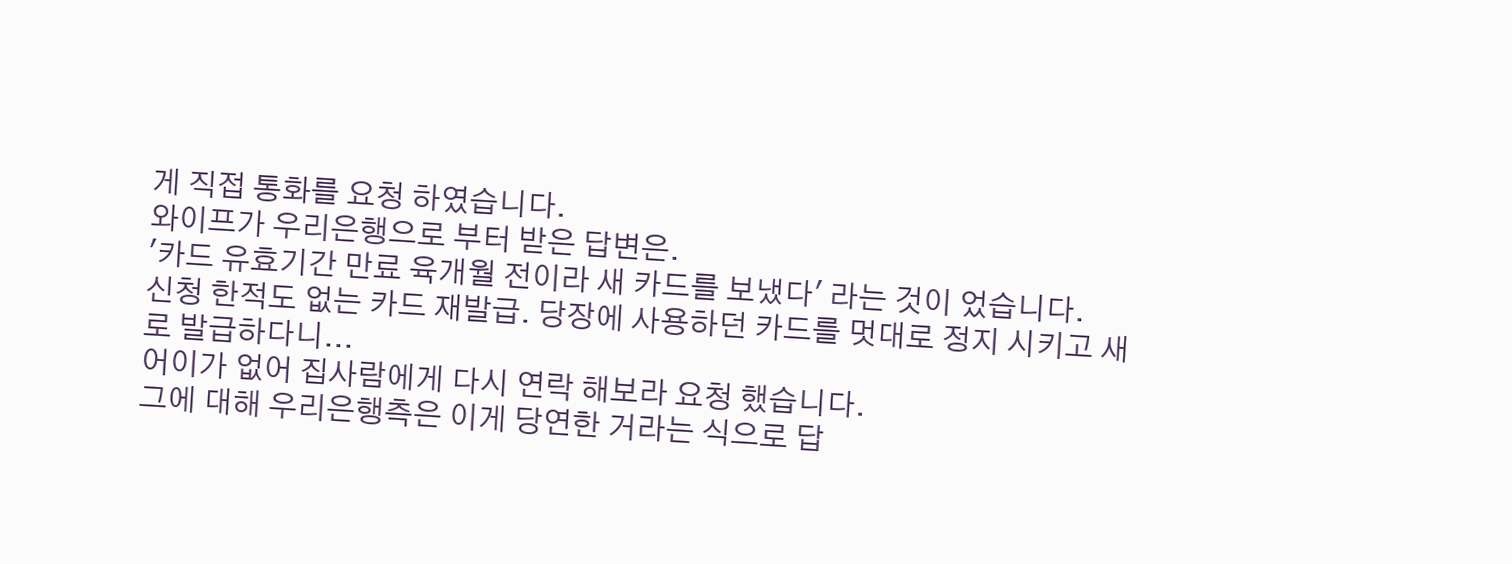게 직접 통화를 요청 하였습니다.
와이프가 우리은행으로 부터 받은 답변은.
'카드 유효기간 만료 육개월 전이라 새 카드를 보냈다' 라는 것이 었습니다.
신청 한적도 없는 카드 재발급. 당장에 사용하던 카드를 멋대로 정지 시키고 새로 발급하다니...
어이가 없어 집사람에게 다시 연락 해보라 요청 했습니다.
그에 대해 우리은행측은 이게 당연한 거라는 식으로 답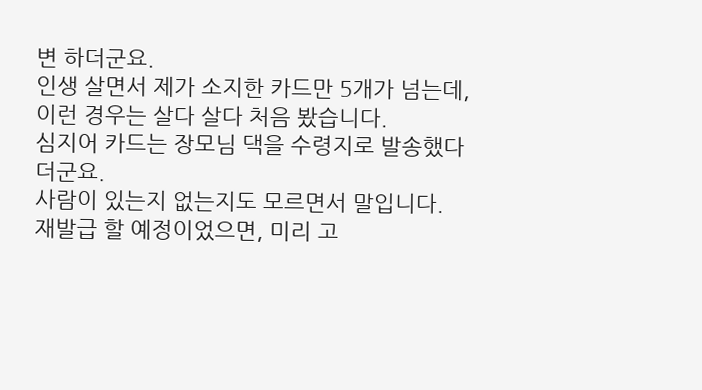변 하더군요.
인생 살면서 제가 소지한 카드만 5개가 넘는데, 이런 경우는 살다 살다 처음 봤습니다.
심지어 카드는 장모님 댁을 수령지로 발송했다 더군요.
사람이 있는지 없는지도 모르면서 말입니다.
재발급 할 예정이었으면, 미리 고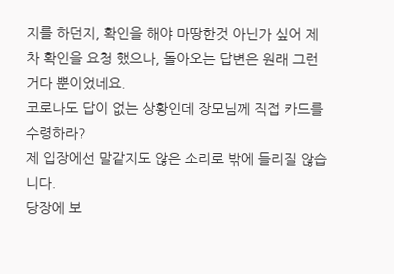지를 하던지, 확인을 해야 마땅한것 아닌가 싶어 제차 확인을 요청 했으나, 돌아오는 답변은 원래 그런거다 뿐이었네요.
코로나도 답이 없는 상황인데 장모님께 직접 카드를 수령하라?
제 입장에선 말같지도 않은 소리로 밖에 들리질 않습니다.
당장에 보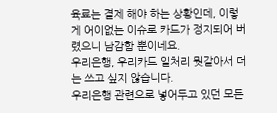육료는 결제 해야 하는 상황인데, 이렇게 어이없는 이슈로 카드가 정지되어 버렸으니 남감함 뿐이네요.
우리은행, 우리카드 일처리 뭣같아서 더는 쓰고 싶지 않습니다.
우리은행 관련으로 넣어두고 있던 모든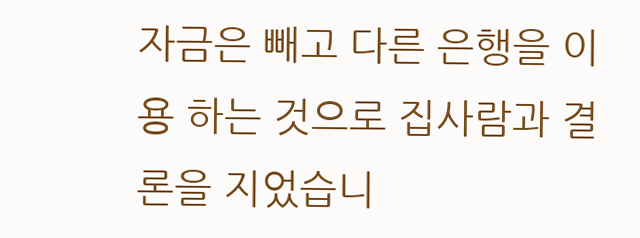자금은 빼고 다른 은행을 이용 하는 것으로 집사람과 결론을 지었습니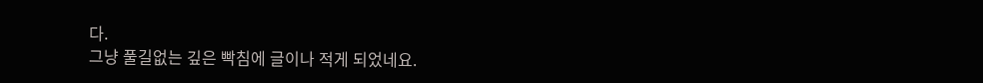다.
그냥 풀길없는 깊은 빡침에 글이나 적게 되었네요.